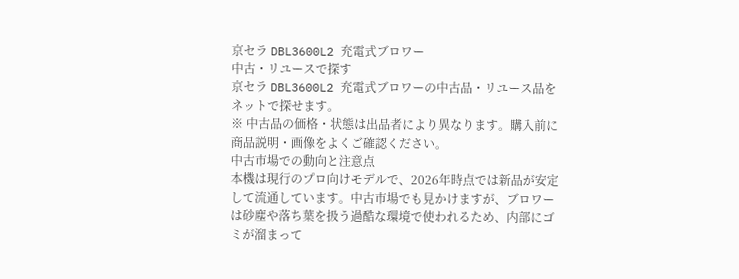京セラ DBL3600L2 充電式ブロワー
中古・リユースで探す
京セラ DBL3600L2 充電式ブロワーの中古品・リユース品をネットで探せます。
※ 中古品の価格・状態は出品者により異なります。購入前に商品説明・画像をよくご確認ください。
中古市場での動向と注意点
本機は現行のプロ向けモデルで、2026年時点では新品が安定して流通しています。中古市場でも見かけますが、ブロワーは砂塵や落ち葉を扱う過酷な環境で使われるため、内部にゴミが溜まって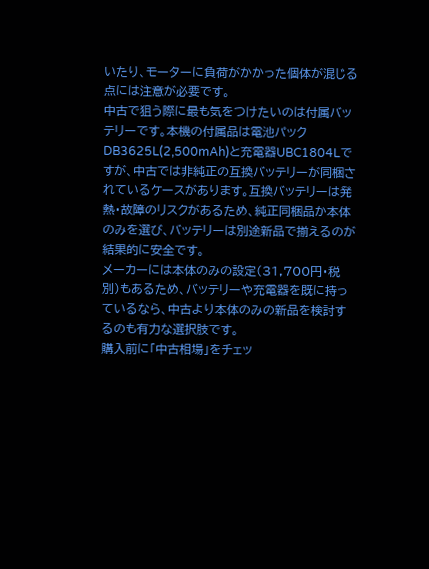いたり、モーターに負荷がかかった個体が混じる点には注意が必要です。
中古で狙う際に最も気をつけたいのは付属バッテリーです。本機の付属品は電池パックDB3625L(2,500mAh)と充電器UBC1804Lですが、中古では非純正の互換バッテリーが同梱されているケースがあります。互換バッテリーは発熱・故障のリスクがあるため、純正同梱品か本体のみを選び、バッテリーは別途新品で揃えるのが結果的に安全です。
メーカーには本体のみの設定(31,700円・税別)もあるため、バッテリーや充電器を既に持っているなら、中古より本体のみの新品を検討するのも有力な選択肢です。
購入前に「中古相場」をチェッ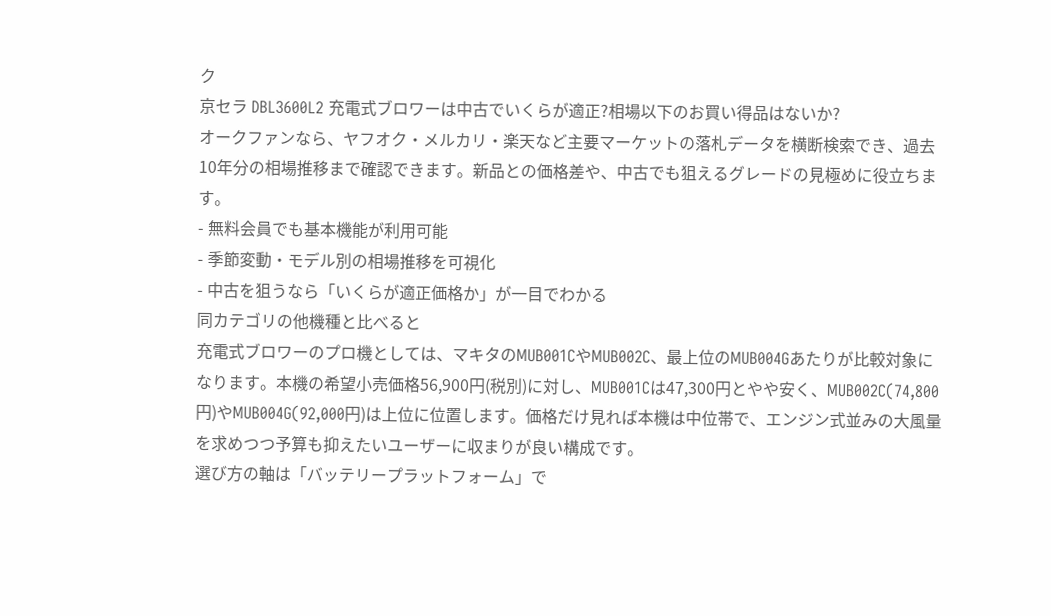ク
京セラ DBL3600L2 充電式ブロワーは中古でいくらが適正?相場以下のお買い得品はないか?
オークファンなら、ヤフオク・メルカリ・楽天など主要マーケットの落札データを横断検索でき、過去10年分の相場推移まで確認できます。新品との価格差や、中古でも狙えるグレードの見極めに役立ちます。
- 無料会員でも基本機能が利用可能
- 季節変動・モデル別の相場推移を可視化
- 中古を狙うなら「いくらが適正価格か」が一目でわかる
同カテゴリの他機種と比べると
充電式ブロワーのプロ機としては、マキタのMUB001CやMUB002C、最上位のMUB004Gあたりが比較対象になります。本機の希望小売価格56,900円(税別)に対し、MUB001Cは47,300円とやや安く、MUB002C(74,800円)やMUB004G(92,000円)は上位に位置します。価格だけ見れば本機は中位帯で、エンジン式並みの大風量を求めつつ予算も抑えたいユーザーに収まりが良い構成です。
選び方の軸は「バッテリープラットフォーム」で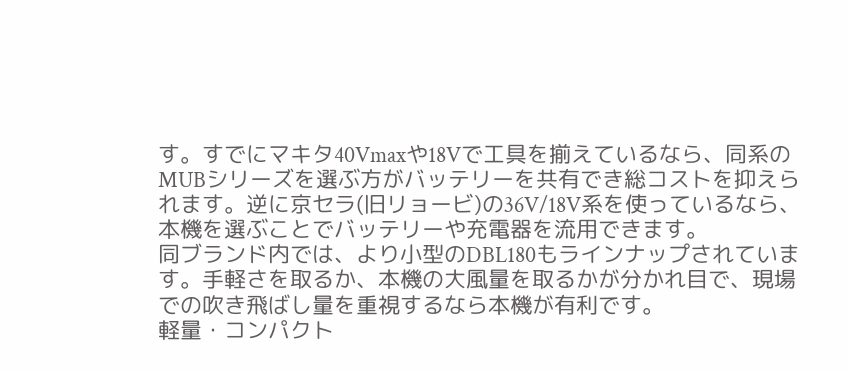す。すでにマキタ40Vmaxや18Vで工具を揃えているなら、同系のMUBシリーズを選ぶ方がバッテリーを共有でき総コストを抑えられます。逆に京セラ(旧リョービ)の36V/18V系を使っているなら、本機を選ぶことでバッテリーや充電器を流用できます。
同ブランド内では、より小型のDBL180もラインナップされています。手軽さを取るか、本機の大風量を取るかが分かれ目で、現場での吹き飛ばし量を重視するなら本機が有利です。
軽量・コンパクト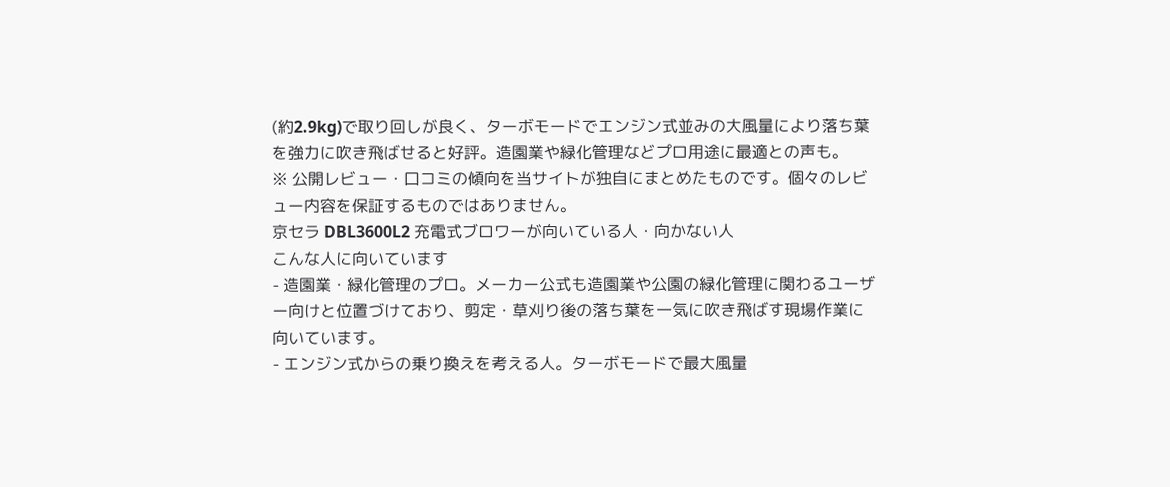(約2.9kg)で取り回しが良く、ターボモードでエンジン式並みの大風量により落ち葉を強力に吹き飛ばせると好評。造園業や緑化管理などプロ用途に最適との声も。
※ 公開レビュー・口コミの傾向を当サイトが独自にまとめたものです。個々のレビュー内容を保証するものではありません。
京セラ DBL3600L2 充電式ブロワーが向いている人・向かない人
こんな人に向いています
- 造園業・緑化管理のプロ。メーカー公式も造園業や公園の緑化管理に関わるユーザー向けと位置づけており、剪定・草刈り後の落ち葉を一気に吹き飛ばす現場作業に向いています。
- エンジン式からの乗り換えを考える人。ターボモードで最大風量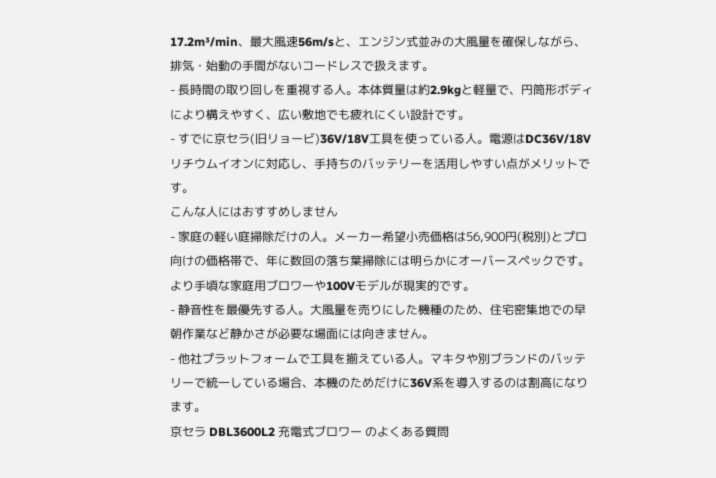17.2m³/min、最大風速56m/sと、エンジン式並みの大風量を確保しながら、排気・始動の手間がないコードレスで扱えます。
- 長時間の取り回しを重視する人。本体質量は約2.9kgと軽量で、円筒形ボディにより構えやすく、広い敷地でも疲れにくい設計です。
- すでに京セラ(旧リョービ)36V/18V工具を使っている人。電源はDC36V/18Vリチウムイオンに対応し、手持ちのバッテリーを活用しやすい点がメリットです。
こんな人にはおすすめしません
- 家庭の軽い庭掃除だけの人。メーカー希望小売価格は56,900円(税別)とプロ向けの価格帯で、年に数回の落ち葉掃除には明らかにオーバースペックです。より手頃な家庭用ブロワーや100Vモデルが現実的です。
- 静音性を最優先する人。大風量を売りにした機種のため、住宅密集地での早朝作業など静かさが必要な場面には向きません。
- 他社プラットフォームで工具を揃えている人。マキタや別ブランドのバッテリーで統一している場合、本機のためだけに36V系を導入するのは割高になります。
京セラ DBL3600L2 充電式ブロワー のよくある質問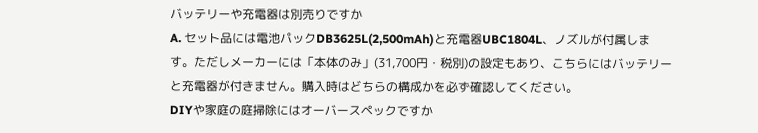バッテリーや充電器は別売りですか
A. セット品には電池パックDB3625L(2,500mAh)と充電器UBC1804L、ノズルが付属します。ただしメーカーには「本体のみ」(31,700円・税別)の設定もあり、こちらにはバッテリーと充電器が付きません。購入時はどちらの構成かを必ず確認してください。
DIYや家庭の庭掃除にはオーバースペックですか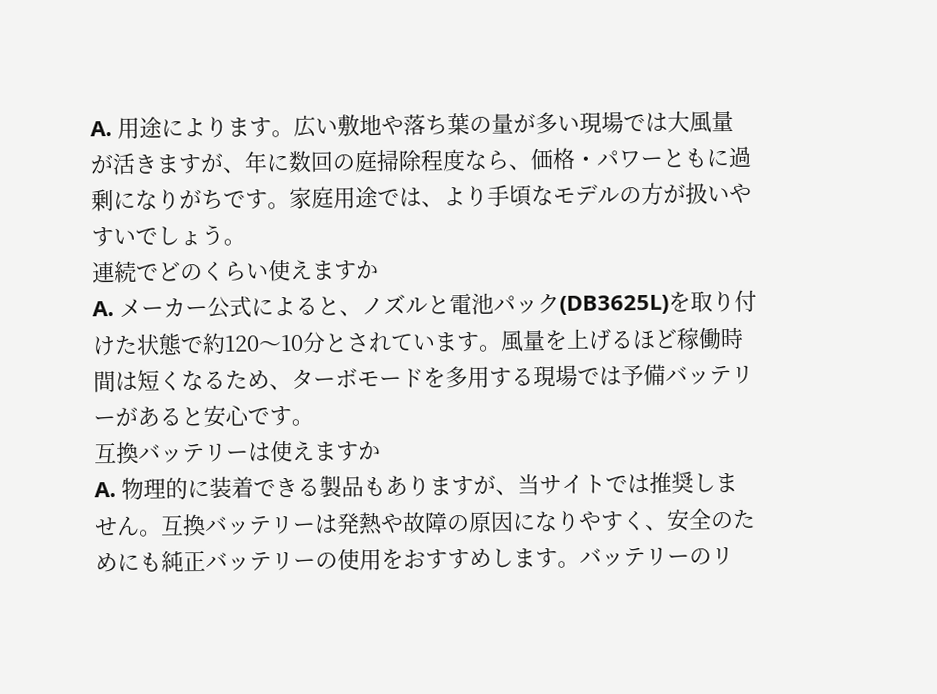A. 用途によります。広い敷地や落ち葉の量が多い現場では大風量が活きますが、年に数回の庭掃除程度なら、価格・パワーともに過剰になりがちです。家庭用途では、より手頃なモデルの方が扱いやすいでしょう。
連続でどのくらい使えますか
A. メーカー公式によると、ノズルと電池パック(DB3625L)を取り付けた状態で約120〜10分とされています。風量を上げるほど稼働時間は短くなるため、ターボモードを多用する現場では予備バッテリーがあると安心です。
互換バッテリーは使えますか
A. 物理的に装着できる製品もありますが、当サイトでは推奨しません。互換バッテリーは発熱や故障の原因になりやすく、安全のためにも純正バッテリーの使用をおすすめします。バッテリーのリ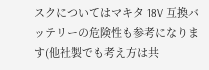スクについてはマキタ 18V 互換バッテリーの危険性も参考になります(他社製でも考え方は共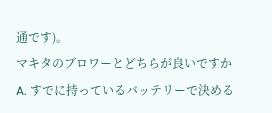通です)。
マキタのブロワーとどちらが良いですか
A. すでに持っているバッテリーで決める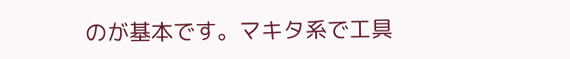のが基本です。マキタ系で工具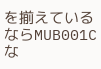を揃えているならMUB001Cな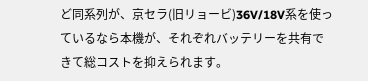ど同系列が、京セラ(旧リョービ)36V/18V系を使っているなら本機が、それぞれバッテリーを共有できて総コストを抑えられます。